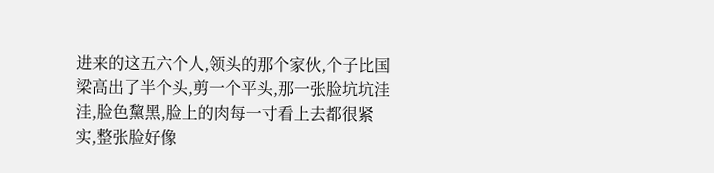进来的这五六个人,领头的那个家伙,个子比国梁高出了半个头,剪一个平头,那一张脸坑坑洼洼,脸色黧黑,脸上的肉每一寸看上去都很紧实,整张脸好像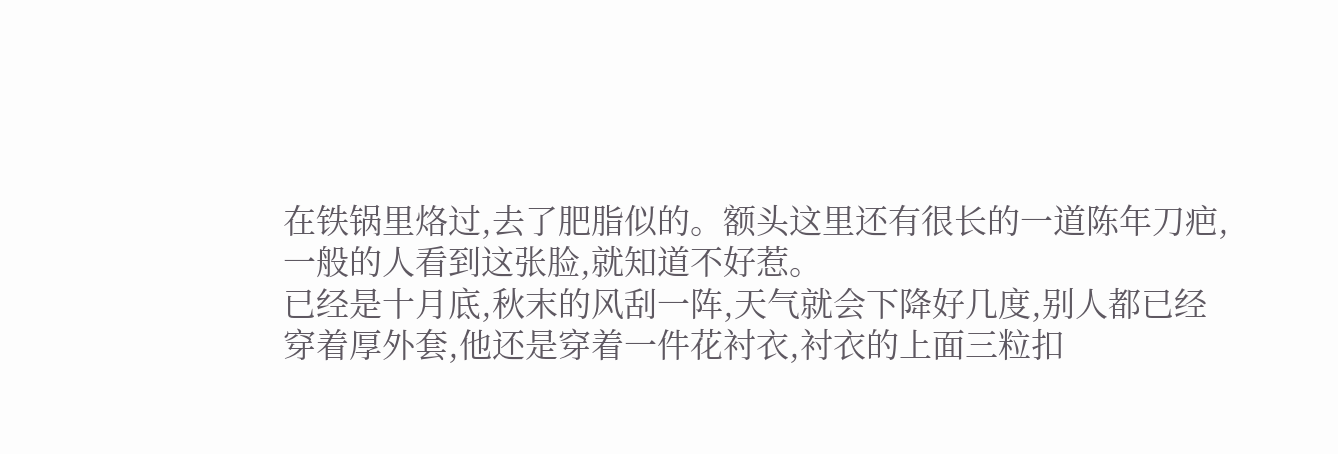在铁锅里烙过,去了肥脂似的。额头这里还有很长的一道陈年刀疤,一般的人看到这张脸,就知道不好惹。
已经是十月底,秋末的风刮一阵,天气就会下降好几度,别人都已经穿着厚外套,他还是穿着一件花衬衣,衬衣的上面三粒扣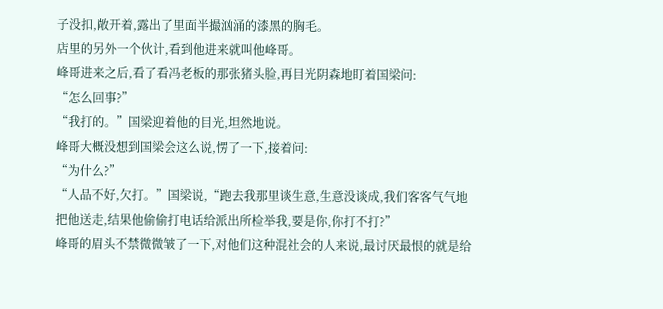子没扣,敞开着,露出了里面半撮汹涌的漆黑的胸毛。
店里的另外一个伙计,看到他进来就叫他峰哥。
峰哥进来之后,看了看冯老板的那张猪头脸,再目光阴森地盯着国梁问:
“怎么回事?”
“我打的。”国梁迎着他的目光,坦然地说。
峰哥大概没想到国梁会这么说,愣了一下,接着问:
“为什么?”
“人品不好,欠打。”国梁说,“跑去我那里谈生意,生意没谈成,我们客客气气地把他送走,结果他偷偷打电话给派出所检举我,要是你,你打不打?”
峰哥的眉头不禁微微皱了一下,对他们这种混社会的人来说,最讨厌最恨的就是给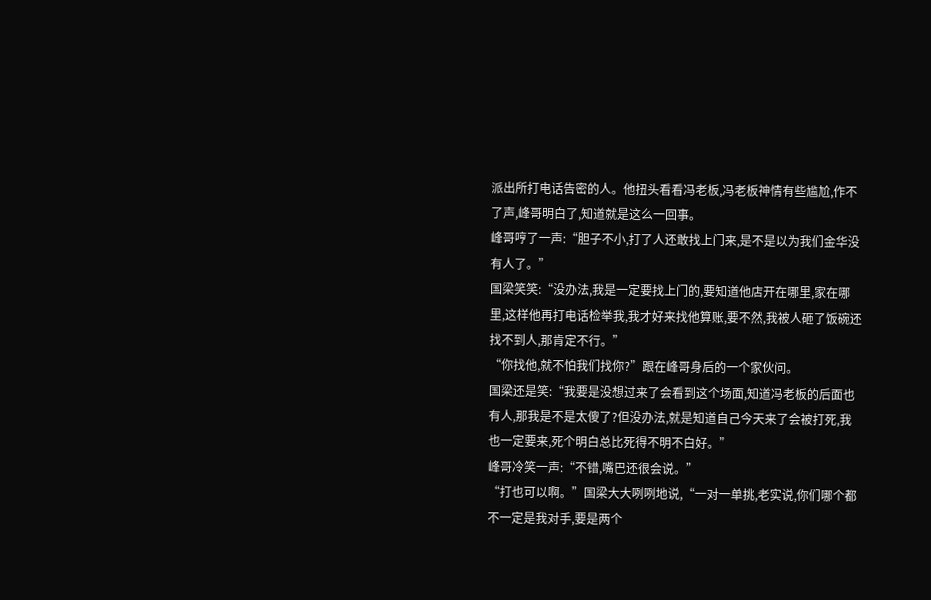派出所打电话告密的人。他扭头看看冯老板,冯老板神情有些尴尬,作不了声,峰哥明白了,知道就是这么一回事。
峰哥哼了一声:“胆子不小,打了人还敢找上门来,是不是以为我们金华没有人了。”
国梁笑笑:“没办法,我是一定要找上门的,要知道他店开在哪里,家在哪里,这样他再打电话检举我,我才好来找他算账,要不然,我被人砸了饭碗还找不到人,那肯定不行。”
“你找他,就不怕我们找你?”跟在峰哥身后的一个家伙问。
国梁还是笑:“我要是没想过来了会看到这个场面,知道冯老板的后面也有人,那我是不是太傻了?但没办法,就是知道自己今天来了会被打死,我也一定要来,死个明白总比死得不明不白好。”
峰哥冷笑一声:“不错,嘴巴还很会说。”
“打也可以啊。”国梁大大咧咧地说,“一对一单挑,老实说,你们哪个都不一定是我对手,要是两个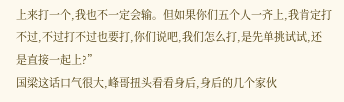上来打一个,我也不一定会输。但如果你们五个人一齐上,我肯定打不过,不过打不过也要打,你们说吧,我们怎么打,是先单挑试试,还是直接一起上?”
国梁这话口气很大,峰哥扭头看看身后,身后的几个家伙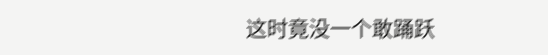这时竟没一个敢踊跃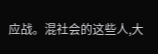应战。混社会的这些人,大